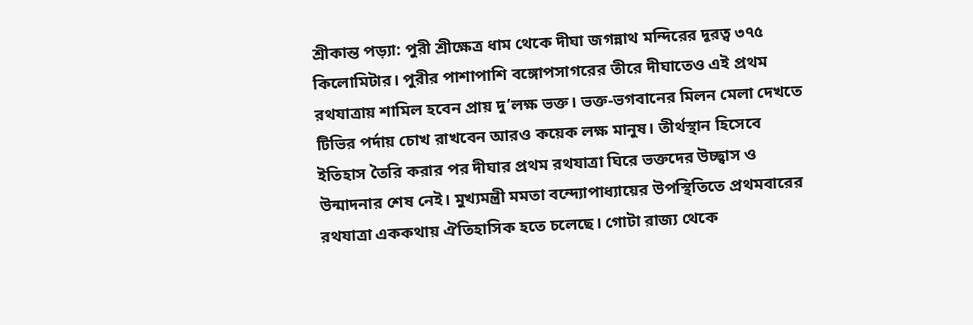শ্রীকান্ত পড়্যা: পুরী শ্রীক্ষেত্র ধাম থেকে দীঘা জগন্নাথ মন্দিরের দূরত্ব ৩৭৫ কিলোমিটার। পুরীর পাশাপাশি বঙ্গোপসাগরের তীরে দীঘাতেও এই প্রথম রথযাত্রায় শামিল হবেন প্রায় দু’লক্ষ ভক্ত। ভক্ত-ভগবানের মিলন মেলা দেখতে টিভির পর্দায় চোখ রাখবেন আরও কয়েক লক্ষ মানুষ। তীর্থস্থান হিসেবে ইতিহাস তৈরি করার পর দীঘার প্রথম রথযাত্রা ঘিরে ভক্তদের উচ্ছ্বাস ও উন্মাদনার শেষ নেই। মুখ্যমন্ত্রী মমতা বন্দ্যোপাধ্যায়ের উপস্থিতিতে প্রথমবারের রথযাত্রা এককথায় ঐতিহাসিক হতে চলেছে। গোটা রাজ্য থেকে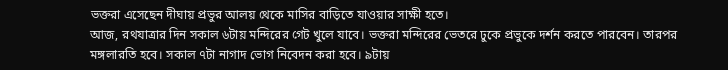ভক্তরা এসেছেন দীঘায় প্রভুর আলয় থেকে মাসির বাড়িতে যাওয়ার সাক্ষী হতে।
আজ, রথযাত্রার দিন সকাল ৬টায় মন্দিরের গেট খুলে যাবে। ভক্তরা মন্দিরের ভেতরে ঢুকে প্রভুকে দর্শন করতে পারবেন। তারপর মঙ্গলারতি হবে। সকাল ৭টা নাগাদ ভোগ নিবেদন করা হবে। ৯টায়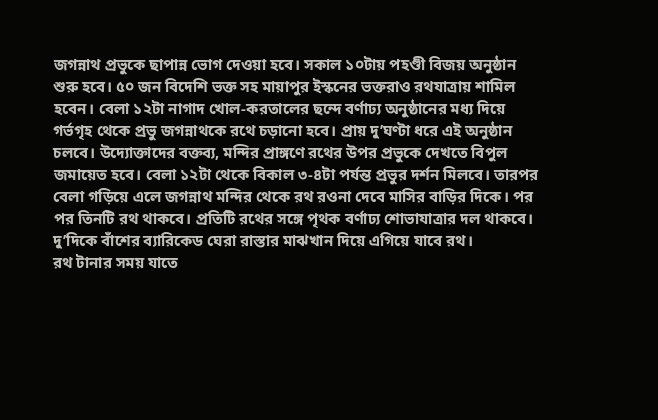জগন্নাথ প্রভুকে ছাপান্ন ভোগ দেওয়া হবে। সকাল ১০টায় পহণ্ডী বিজয় অনুষ্ঠান শুরু হবে। ৫০ জন বিদেশি ভক্ত সহ মায়াপুর ইস্কনের ভক্তরাও রথযাত্রায় শামিল হবেন। বেলা ১২টা নাগাদ খোল-করতালের ছন্দে বর্ণাঢ্য অনুষ্ঠানের মধ্য দিয়ে গর্ভগৃহ থেকে প্রভু জগন্নাথকে রথে চড়ানো হবে। প্রায় দু’ঘণ্টা ধরে এই অনুষ্ঠান চলবে। উদ্যোক্তাদের বক্তব্য, মন্দির প্রাঙ্গণে রথের উপর প্রভুকে দেখতে বিপুল জমায়েত হবে। বেলা ১২টা থেকে বিকাল ৩-৪টা পর্যন্ত প্রভুর দর্শন মিলবে। তারপর বেলা গড়িয়ে এলে জগন্নাথ মন্দির থেকে রথ রওনা দেবে মাসির বাড়ির দিকে। পর পর তিনটি রথ থাকবে। প্রতিটি রথের সঙ্গে পৃথক বর্ণাঢ্য শোভাযাত্রার দল থাকবে। দু’দিকে বাঁশের ব্যারিকেড ঘেরা রাস্তার মাঝখান দিয়ে এগিয়ে যাবে রথ।
রথ টানার সময় যাতে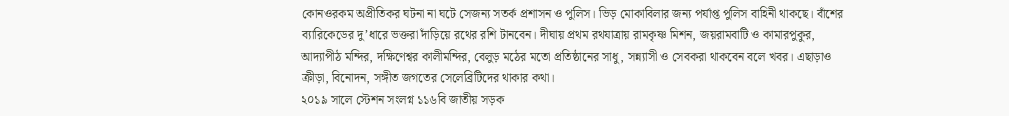কোনওরকম অপ্রীতিকর ঘটনা না ঘটে সেজন্য সতর্ক প্রশাসন ও পুলিস। ভিড় মোকাবিলার জন্য পর্যাপ্ত পুলিস বাহিনী থাকছে। বাঁশের ব্যারিকেডের দু’ধারে ভক্তরা দাঁড়িয়ে রথের রশি টানবেন। দীঘায় প্রথম রথযাত্রায় রামকৃষ্ণ মিশন, জয়রামবাটি ও কামারপুকুর, আদ্যাপীঠ মন্দির, দক্ষিণেশ্বর কালীমন্দির, বেলুড় মঠের মতো প্রতিষ্ঠানের সাধু, সন্ন্যাসী ও সেবকরা থাকবেন বলে খবর। এছাড়াও ক্রীড়া, বিনোদন, সঙ্গীত জগতের সেলেব্রিটিদের থাকার কথা।
২০১৯ সালে স্টেশন সংলগ্ন ১১৬বি জাতীয় সড়ক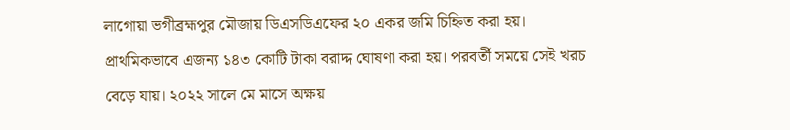লাগোয়া ভগীব্রহ্মপুর মৌজায় ডিএসডিএফের ২০ একর জমি চিহ্নিত করা হয়। প্রাথমিকভাবে এজন্য ১৪৩ কোটি টাকা বরাদ্দ ঘোষণা করা হয়। পরবর্তী সময়ে সেই খরচ বেড়ে যায়। ২০২২ সালে মে মাসে অক্ষয়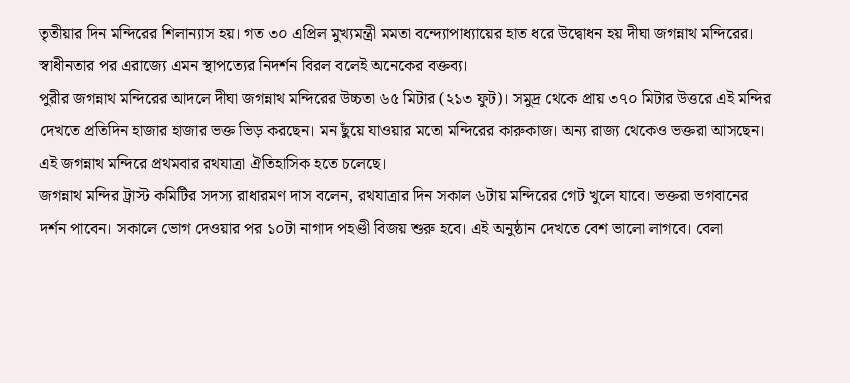তৃতীয়ার দিন মন্দিরের শিলান্যাস হয়। গত ৩০ এপ্রিল মুখ্যমন্ত্রী মমতা বন্দ্যোপাধ্যায়ের হাত ধরে উদ্বোধন হয় দীঘা জগন্নাথ মন্দিরের। স্বাধীনতার পর এরাজ্যে এমন স্থাপত্যের নিদর্শন বিরল বলেই অনেকের বক্তব্য।
পুরীর জগন্নাথ মন্দিরের আদলে দীঘা জগন্নাথ মন্দিরের উচ্চতা ৬৫ মিটার (২১৩ ফুট)। সমুদ্র থেকে প্রায় ৩৭০ মিটার উত্তরে এই মন্দির দেখতে প্রতিদিন হাজার হাজার ভক্ত ভিড় করছেন। মন ছুঁয়ে যাওয়ার মতো মন্দিরের কারুকাজ। অন্য রাজ্য থেকেও ভক্তরা আসছেন। এই জগন্নাথ মন্দিরে প্রথমবার রথযাত্রা ঐতিহাসিক হতে চলেছে।
জগন্নাথ মন্দির ট্রাস্ট কমিটির সদস্য রাধারমণ দাস বলেন, রথযাত্রার দিন সকাল ৬টায় মন্দিরের গেট খুলে যাবে। ভক্তরা ভগবানের দর্শন পাবেন। সকালে ভোগ দেওয়ার পর ১০টা নাগাদ পহণ্ডী বিজয় শুরু হবে। এই অনুষ্ঠান দেখতে বেশ ভালো লাগবে। বেলা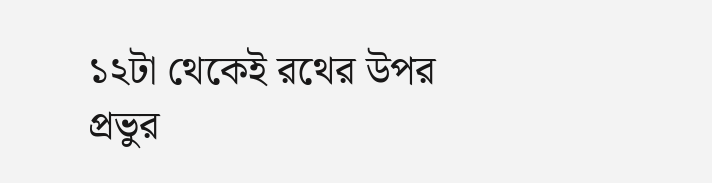১২টা থেকেই রথের উপর প্রভুর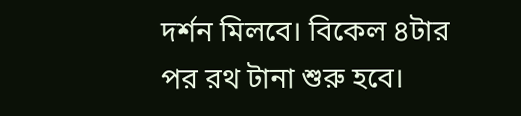দর্শন মিলবে। বিকেল ৪টার পর রথ টানা শুরু হবে।